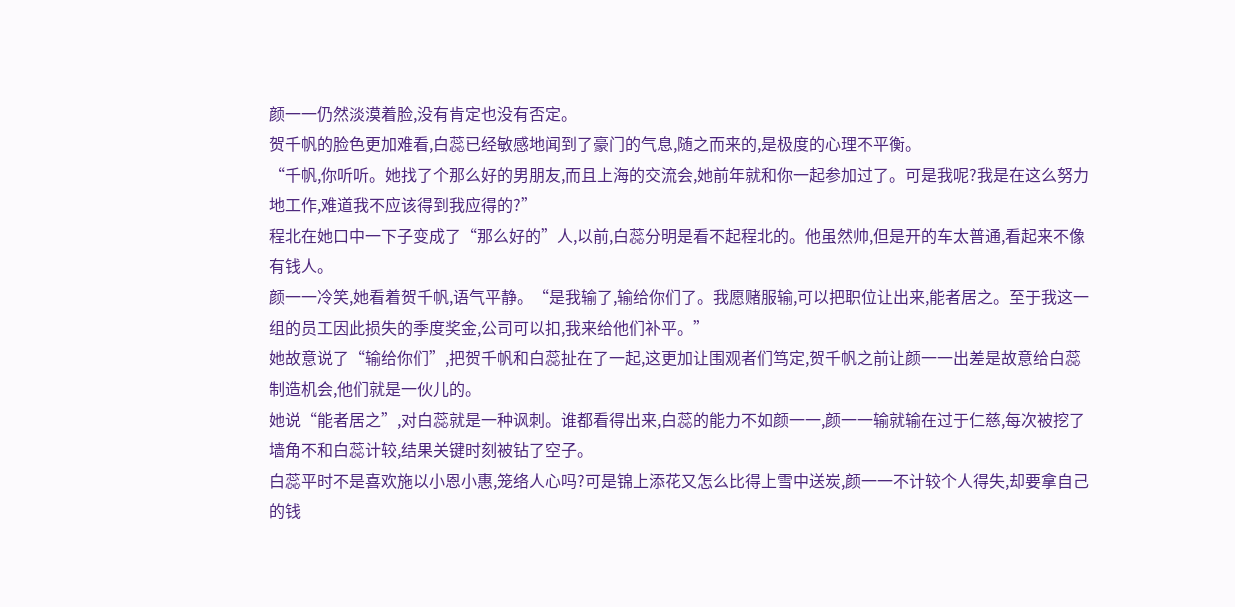颜一一仍然淡漠着脸,没有肯定也没有否定。
贺千帆的脸色更加难看,白蕊已经敏感地闻到了豪门的气息,随之而来的,是极度的心理不平衡。
“千帆,你听听。她找了个那么好的男朋友,而且上海的交流会,她前年就和你一起参加过了。可是我呢?我是在这么努力地工作,难道我不应该得到我应得的?”
程北在她口中一下子变成了“那么好的”人,以前,白蕊分明是看不起程北的。他虽然帅,但是开的车太普通,看起来不像有钱人。
颜一一冷笑,她看着贺千帆,语气平静。“是我输了,输给你们了。我愿赌服输,可以把职位让出来,能者居之。至于我这一组的员工因此损失的季度奖金,公司可以扣,我来给他们补平。”
她故意说了“输给你们”,把贺千帆和白蕊扯在了一起,这更加让围观者们笃定,贺千帆之前让颜一一出差是故意给白蕊制造机会,他们就是一伙儿的。
她说“能者居之”,对白蕊就是一种讽刺。谁都看得出来,白蕊的能力不如颜一一,颜一一输就输在过于仁慈,每次被挖了墙角不和白蕊计较,结果关键时刻被钻了空子。
白蕊平时不是喜欢施以小恩小惠,笼络人心吗?可是锦上添花又怎么比得上雪中送炭,颜一一不计较个人得失,却要拿自己的钱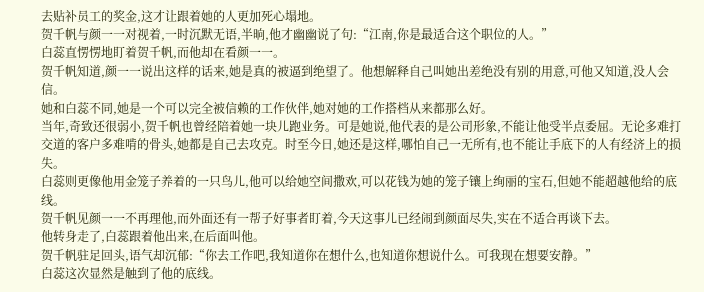去贴补员工的奖金,这才让跟着她的人更加死心塌地。
贺千帆与颜一一对视着,一时沉默无语,半晌,他才幽幽说了句:“江南,你是最适合这个职位的人。”
白蕊直愣愣地盯着贺千帆,而他却在看颜一一。
贺千帆知道,颜一一说出这样的话来,她是真的被逼到绝望了。他想解释自己叫她出差绝没有别的用意,可他又知道,没人会信。
她和白蕊不同,她是一个可以完全被信赖的工作伙伴,她对她的工作搭档从来都那么好。
当年,奇致还很弱小,贺千帆也曾经陪着她一块儿跑业务。可是她说,他代表的是公司形象,不能让他受半点委屈。无论多难打交道的客户多难啃的骨头,她都是自己去攻克。时至今日,她还是这样,哪怕自己一无所有,也不能让手底下的人有经济上的损失。
白蕊则更像他用金笼子养着的一只鸟儿,他可以给她空间撒欢,可以花钱为她的笼子镶上绚丽的宝石,但她不能超越他给的底线。
贺千帆见颜一一不再理他,而外面还有一帮子好事者盯着,今天这事儿已经闹到颜面尽失,实在不适合再谈下去。
他转身走了,白蕊跟着他出来,在后面叫他。
贺千帆驻足回头,语气却沉郁:“你去工作吧,我知道你在想什么,也知道你想说什么。可我现在想要安静。”
白蕊这次显然是触到了他的底线。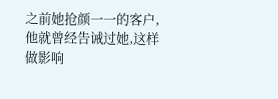之前她抢颜一一的客户,他就曾经告诫过她,这样做影响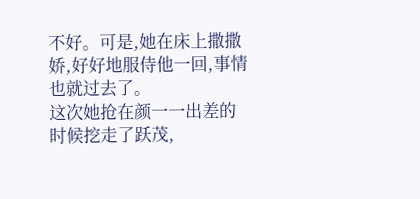不好。可是,她在床上撒撒娇,好好地服侍他一回,事情也就过去了。
这次她抢在颜一一出差的时候挖走了跃茂,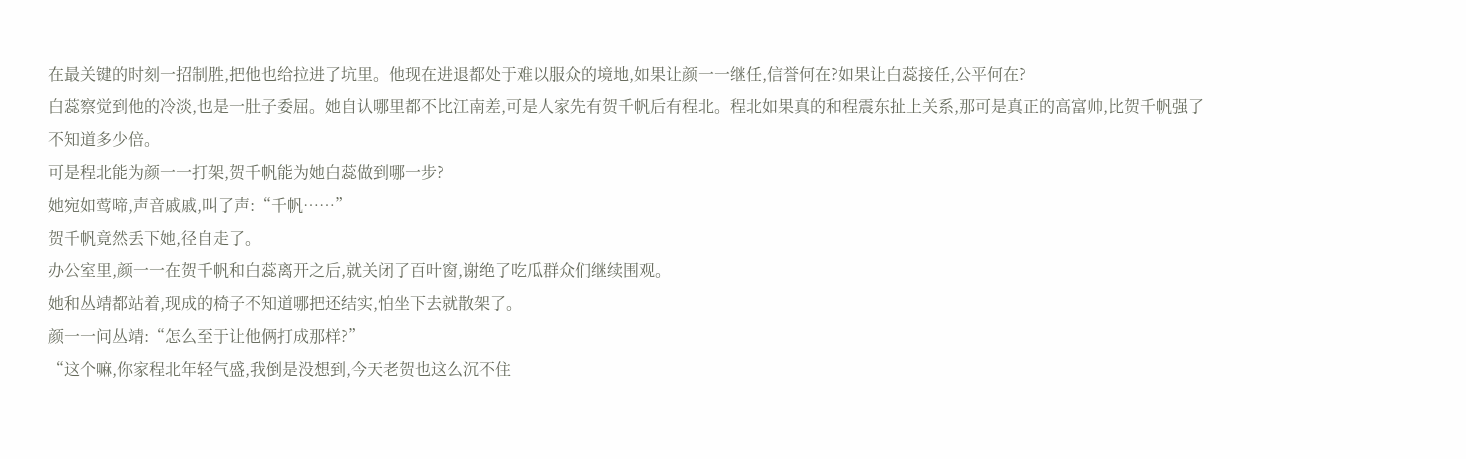在最关键的时刻一招制胜,把他也给拉进了坑里。他现在进退都处于难以服众的境地,如果让颜一一继任,信誉何在?如果让白蕊接任,公平何在?
白蕊察觉到他的冷淡,也是一肚子委屈。她自认哪里都不比江南差,可是人家先有贺千帆后有程北。程北如果真的和程震东扯上关系,那可是真正的高富帅,比贺千帆强了不知道多少倍。
可是程北能为颜一一打架,贺千帆能为她白蕊做到哪一步?
她宛如莺啼,声音戚戚,叫了声:“千帆……”
贺千帆竟然丢下她,径自走了。
办公室里,颜一一在贺千帆和白蕊离开之后,就关闭了百叶窗,谢绝了吃瓜群众们继续围观。
她和丛靖都站着,现成的椅子不知道哪把还结实,怕坐下去就散架了。
颜一一问丛靖:“怎么至于让他俩打成那样?”
“这个嘛,你家程北年轻气盛,我倒是没想到,今天老贺也这么沉不住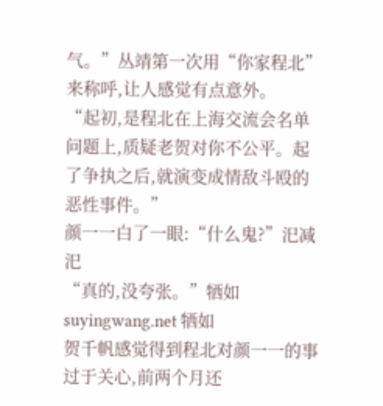气。”丛靖第一次用“你家程北”来称呼,让人感觉有点意外。
“起初,是程北在上海交流会名单问题上,质疑老贺对你不公平。起了争执之后,就演变成情敌斗殴的恶性事件。”
颜一一白了一眼:“什么鬼?”汜减汜
“真的,没夸张。”牺如 suyingwang.net 牺如
贺千帆感觉得到程北对颜一一的事过于关心,前两个月还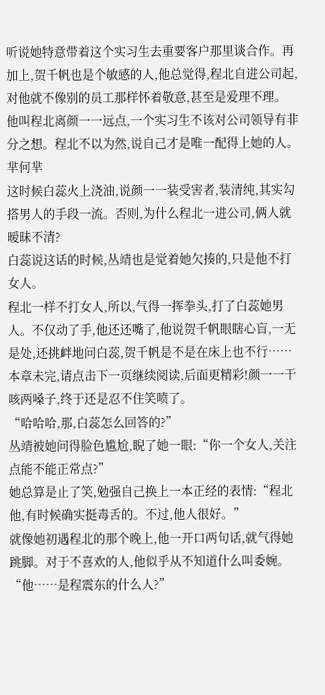听说她特意带着这个实习生去重要客户那里谈合作。再加上,贺千帆也是个敏感的人,他总觉得,程北自进公司起,对他就不像别的员工那样怀着敬意,甚至是爱理不理。
他叫程北离颜一一远点,一个实习生不该对公司领导有非分之想。程北不以为然,说自己才是唯一配得上她的人。芈何芈
这时候白蕊火上浇油,说颜一一装受害者,装清纯,其实勾搭男人的手段一流。否则,为什么程北一进公司,俩人就暧昧不清?
白蕊说这话的时候,丛靖也是觉着她欠揍的,只是他不打女人。
程北一样不打女人,所以,气得一挥拳头,打了白蕊她男人。不仅动了手,他还还嘴了,他说贺千帆眼瞎心盲,一无是处,还挑衅地问白蕊,贺千帆是不是在床上也不行……
本章未完,请点击下一页继续阅读,后面更精彩!颜一一干咳两嗓子,终于还是忍不住笑喷了。
“哈哈哈,那,白蕊怎么回答的?”
丛靖被她问得脸色尴尬,睨了她一眼:“你一个女人,关注点能不能正常点?”
她总算是止了笑,勉强自己换上一本正经的表情:“程北他,有时候确实挺毒舌的。不过,他人很好。”
就像她初遇程北的那个晚上,他一开口两句话,就气得她跳脚。对于不喜欢的人,他似乎从不知道什么叫委婉。
“他……是程震东的什么人?”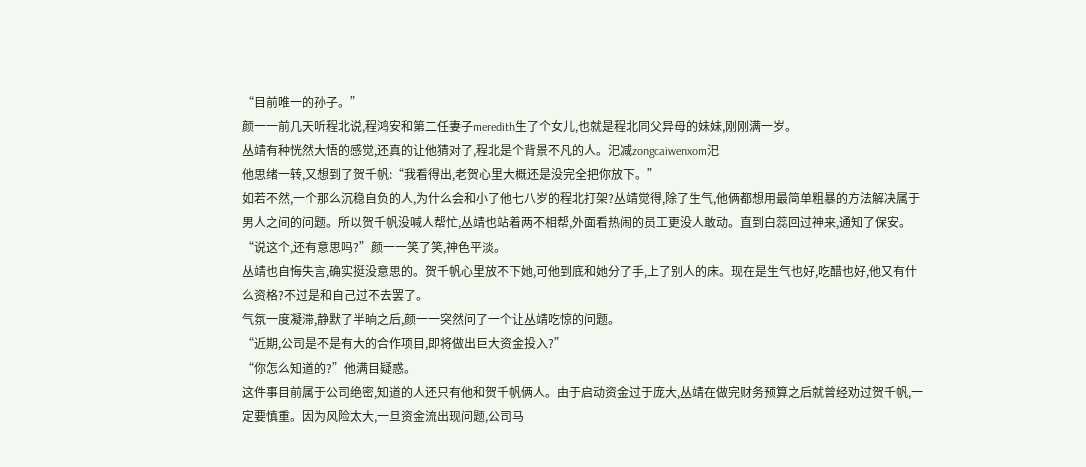“目前唯一的孙子。”
颜一一前几天听程北说,程鸿安和第二任妻子meredith生了个女儿,也就是程北同父异母的妹妹,刚刚满一岁。
丛靖有种恍然大悟的感觉,还真的让他猜对了,程北是个背景不凡的人。汜减zongcaiwenxom汜
他思绪一转,又想到了贺千帆:“我看得出,老贺心里大概还是没完全把你放下。”
如若不然,一个那么沉稳自负的人,为什么会和小了他七八岁的程北打架?丛靖觉得,除了生气,他俩都想用最简单粗暴的方法解决属于男人之间的问题。所以贺千帆没喊人帮忙,丛靖也站着两不相帮,外面看热闹的员工更没人敢动。直到白蕊回过神来,通知了保安。
“说这个,还有意思吗?”颜一一笑了笑,神色平淡。
丛靖也自悔失言,确实挺没意思的。贺千帆心里放不下她,可他到底和她分了手,上了别人的床。现在是生气也好,吃醋也好,他又有什么资格?不过是和自己过不去罢了。
气氛一度凝滞,静默了半晌之后,颜一一突然问了一个让丛靖吃惊的问题。
“近期,公司是不是有大的合作项目,即将做出巨大资金投入?”
“你怎么知道的?”他满目疑惑。
这件事目前属于公司绝密,知道的人还只有他和贺千帆俩人。由于启动资金过于庞大,丛靖在做完财务预算之后就曾经劝过贺千帆,一定要慎重。因为风险太大,一旦资金流出现问题,公司马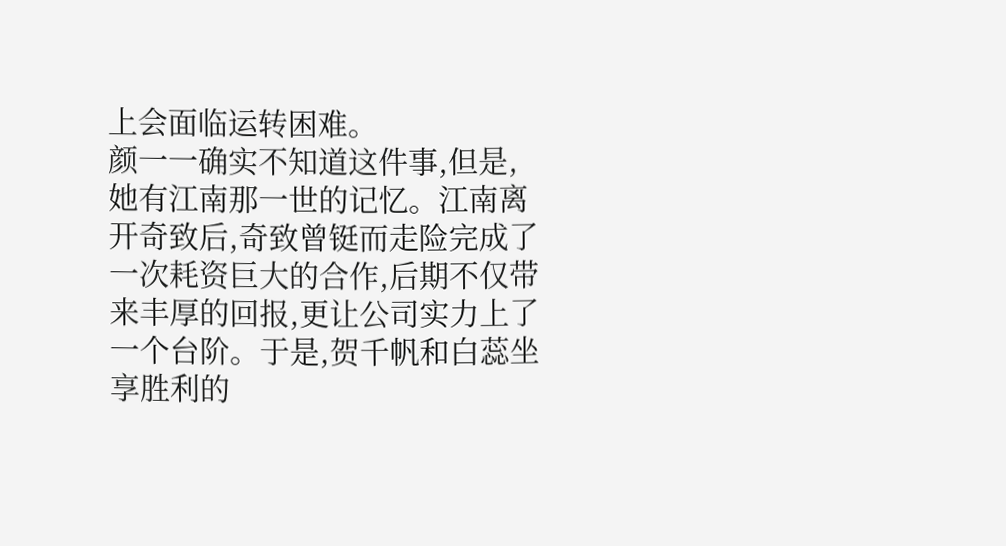上会面临运转困难。
颜一一确实不知道这件事,但是,她有江南那一世的记忆。江南离开奇致后,奇致曾铤而走险完成了一次耗资巨大的合作,后期不仅带来丰厚的回报,更让公司实力上了一个台阶。于是,贺千帆和白蕊坐享胜利的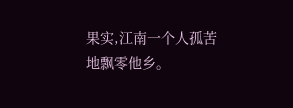果实,江南一个人孤苦地飘零他乡。